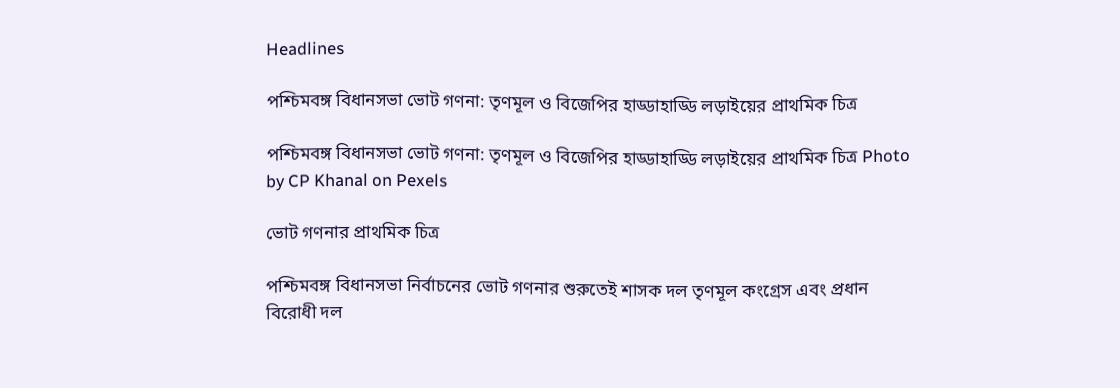Headlines

পশ্চিমবঙ্গ বিধানসভা ভোট গণনা: তৃণমূল ও বিজেপির হাড্ডাহাড্ডি লড়াইয়ের প্রাথমিক চিত্র

পশ্চিমবঙ্গ বিধানসভা ভোট গণনা: তৃণমূল ও বিজেপির হাড্ডাহাড্ডি লড়াইয়ের প্রাথমিক চিত্র Photo by CP Khanal on Pexels

ভোট গণনার প্রাথমিক চিত্র

পশ্চিমবঙ্গ বিধানসভা নির্বাচনের ভোট গণনার শুরুতেই শাসক দল তৃণমূল কংগ্রেস এবং প্রধান বিরোধী দল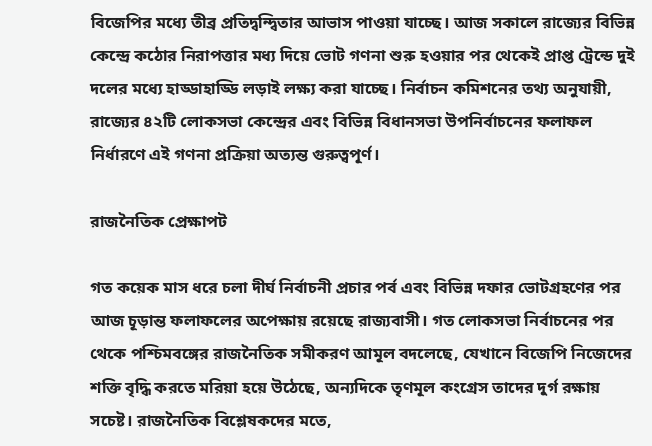বিজেপির মধ্যে তীব্র প্রতিদ্বন্দ্বিতার আভাস পাওয়া যাচ্ছে। আজ সকালে রাজ্যের বিভিন্ন কেন্দ্রে কঠোর নিরাপত্তার মধ্য দিয়ে ভোট গণনা শুরু হওয়ার পর থেকেই প্রাপ্ত ট্রেন্ডে দুই দলের মধ্যে হাড্ডাহাড্ডি লড়াই লক্ষ্য করা যাচ্ছে। নির্বাচন কমিশনের তথ্য অনুযায়ী, রাজ্যের ৪২টি লোকসভা কেন্দ্রের এবং বিভিন্ন বিধানসভা উপনির্বাচনের ফলাফল নির্ধারণে এই গণনা প্রক্রিয়া অত্যন্ত গুরুত্বপূর্ণ।

রাজনৈতিক প্রেক্ষাপট

গত কয়েক মাস ধরে চলা দীর্ঘ নির্বাচনী প্রচার পর্ব এবং বিভিন্ন দফার ভোটগ্রহণের পর আজ চূড়ান্ত ফলাফলের অপেক্ষায় রয়েছে রাজ্যবাসী। গত লোকসভা নির্বাচনের পর থেকে পশ্চিমবঙ্গের রাজনৈতিক সমীকরণ আমূল বদলেছে, যেখানে বিজেপি নিজেদের শক্তি বৃদ্ধি করতে মরিয়া হয়ে উঠেছে, অন্যদিকে তৃণমূল কংগ্রেস তাদের দুর্গ রক্ষায় সচেষ্ট। রাজনৈতিক বিশ্লেষকদের মতে,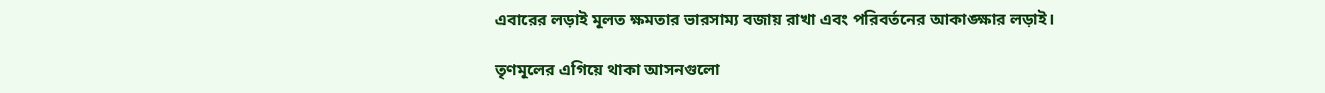এবারের লড়াই মূলত ক্ষমতার ভারসাম্য বজায় রাখা এবং পরিবর্তনের আকাঙ্ক্ষার লড়াই।

তৃণমূলের এগিয়ে থাকা আসনগুলো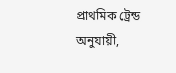প্রাথমিক ট্রেন্ড অনুযায়ী,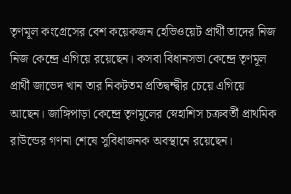তৃণমূল কংগ্রেসের বেশ কয়েকজন হেভিওয়েট প্রার্থী তাদের নিজ নিজ কেন্দ্রে এগিয়ে রয়েছেন। কসবা বিধানসভা কেন্দ্রে তৃণমূল প্রার্থী জাভেদ খান তার নিকটতম প্রতিদ্বন্দ্বীর চেয়ে এগিয়ে আছেন। জাঙ্গিপাড়া কেন্দ্রে তৃণমূলের স্নেহাশিস চক্রবর্তী প্রাথমিক রাউন্ডের গণনা শেষে সুবিধাজনক অবস্থানে রয়েছেন।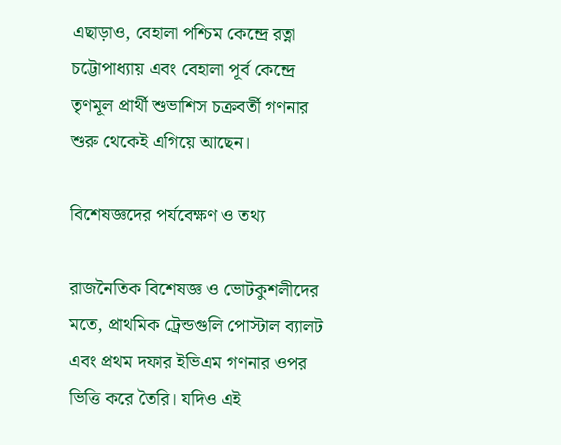এছাড়াও, বেহালা পশ্চিম কেন্দ্রে রত্না চট্টোপাধ্যায় এবং বেহালা পূর্ব কেন্দ্রে তৃণমূল প্রার্থী শুভাশিস চক্রবর্তী গণনার শুরু থেকেই এগিয়ে আছেন।

বিশেষজ্ঞদের পর্যবেক্ষণ ও তথ্য

রাজনৈতিক বিশেষজ্ঞ ও ভোটকুশলীদের মতে, প্রাথমিক ট্রেন্ডগুলি পোস্টাল ব্যালট এবং প্রথম দফার ইভিএম গণনার ওপর ভিত্তি করে তৈরি। যদিও এই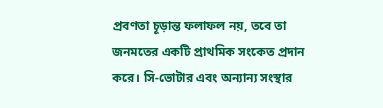প্রবণতা চূড়ান্ত ফলাফল নয়, তবে তা জনমতের একটি প্রাথমিক সংকেত প্রদান করে। সি-ভোটার এবং অন্যান্য সংস্থার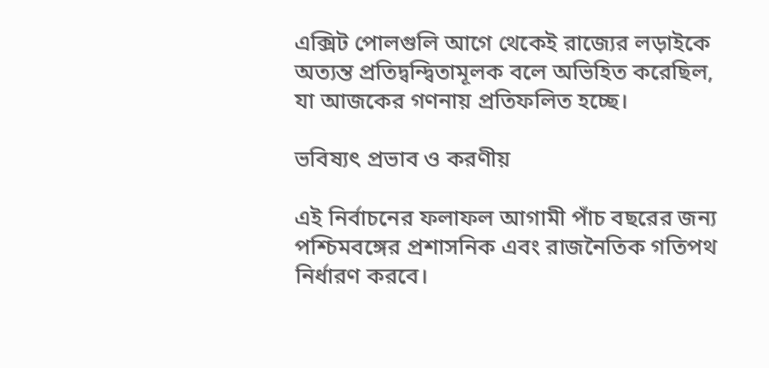এক্সিট পোলগুলি আগে থেকেই রাজ্যের লড়াইকে অত্যন্ত প্রতিদ্বন্দ্বিতামূলক বলে অভিহিত করেছিল, যা আজকের গণনায় প্রতিফলিত হচ্ছে।

ভবিষ্যৎ প্রভাব ও করণীয়

এই নির্বাচনের ফলাফল আগামী পাঁচ বছরের জন্য পশ্চিমবঙ্গের প্রশাসনিক এবং রাজনৈতিক গতিপথ নির্ধারণ করবে।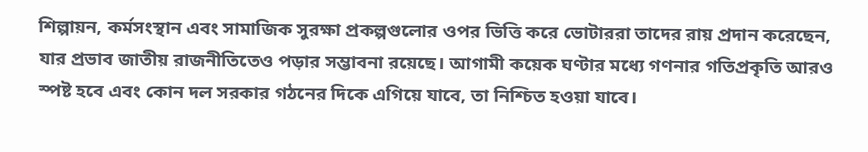শিল্পায়ন, কর্মসংস্থান এবং সামাজিক সুরক্ষা প্রকল্পগুলোর ওপর ভিত্তি করে ভোটাররা তাদের রায় প্রদান করেছেন, যার প্রভাব জাতীয় রাজনীতিতেও পড়ার সম্ভাবনা রয়েছে। আগামী কয়েক ঘণ্টার মধ্যে গণনার গতিপ্রকৃতি আরও স্পষ্ট হবে এবং কোন দল সরকার গঠনের দিকে এগিয়ে যাবে, তা নিশ্চিত হওয়া যাবে।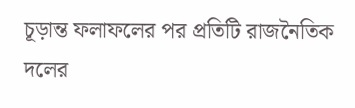চূড়ান্ত ফলাফলের পর প্রতিটি রাজনৈতিক দলের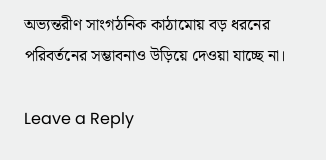অভ্যন্তরীণ সাংগঠনিক কাঠামোয় বড় ধরনের পরিবর্তনের সম্ভাবনাও উড়িয়ে দেওয়া যাচ্ছে না।

Leave a Reply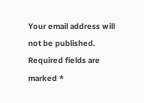Your email address will not be published. Required fields are marked *